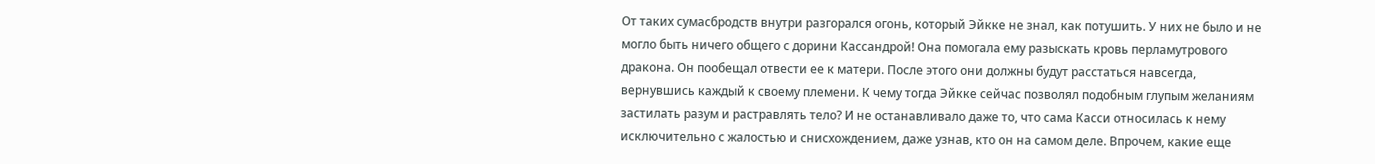От таких сумасбродств внутри разгорался огонь, который Эйкке не знал, как потушить. У них не было и не могло быть ничего общего с дорини Кассандрой! Она помогала ему разыскать кровь перламутрового дракона. Он пообещал отвести ее к матери. После этого они должны будут расстаться навсегда, вернувшись каждый к своему племени. К чему тогда Эйкке сейчас позволял подобным глупым желаниям застилать разум и растравлять тело? И не останавливало даже то, что сама Касси относилась к нему исключительно с жалостью и снисхождением, даже узнав, кто он на самом деле. Впрочем, какие еще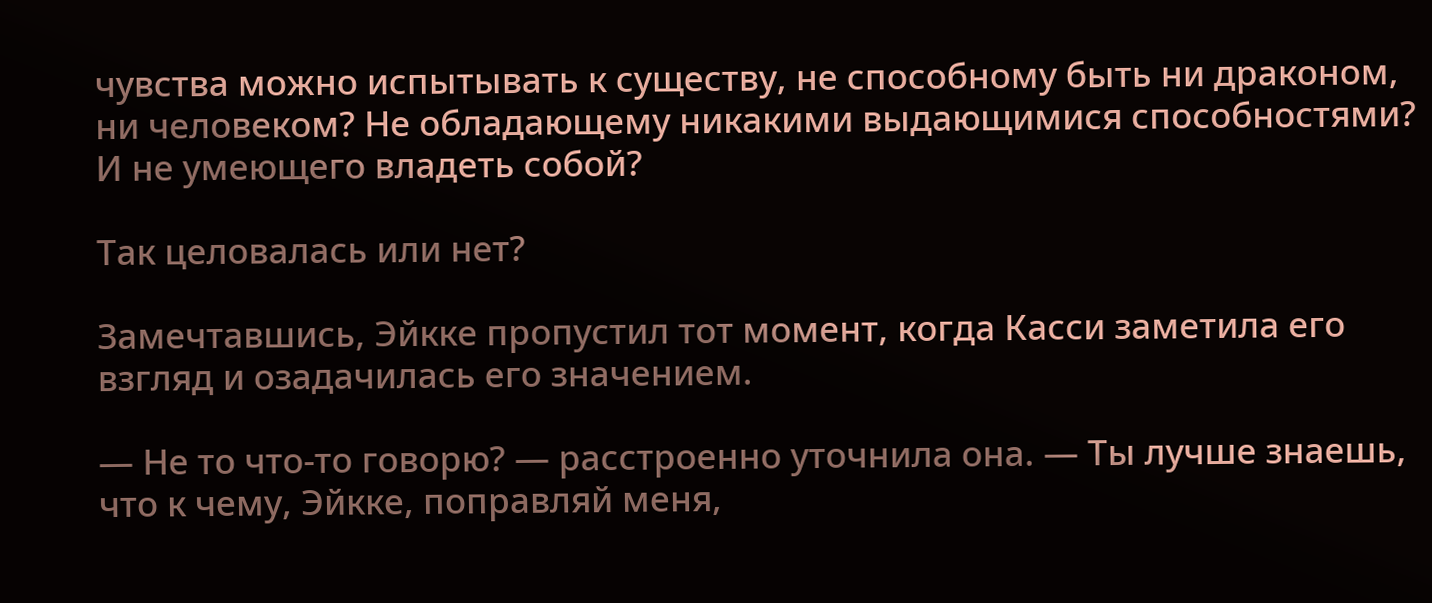чувства можно испытывать к существу, не способному быть ни драконом, ни человеком? Не обладающему никакими выдающимися способностями? И не умеющего владеть собой?

Так целовалась или нет?

Замечтавшись, Эйкке пропустил тот момент, когда Касси заметила его взгляд и озадачилась его значением.

— Не то что-то говорю? — расстроенно уточнила она. — Ты лучше знаешь, что к чему, Эйкке, поправляй меня,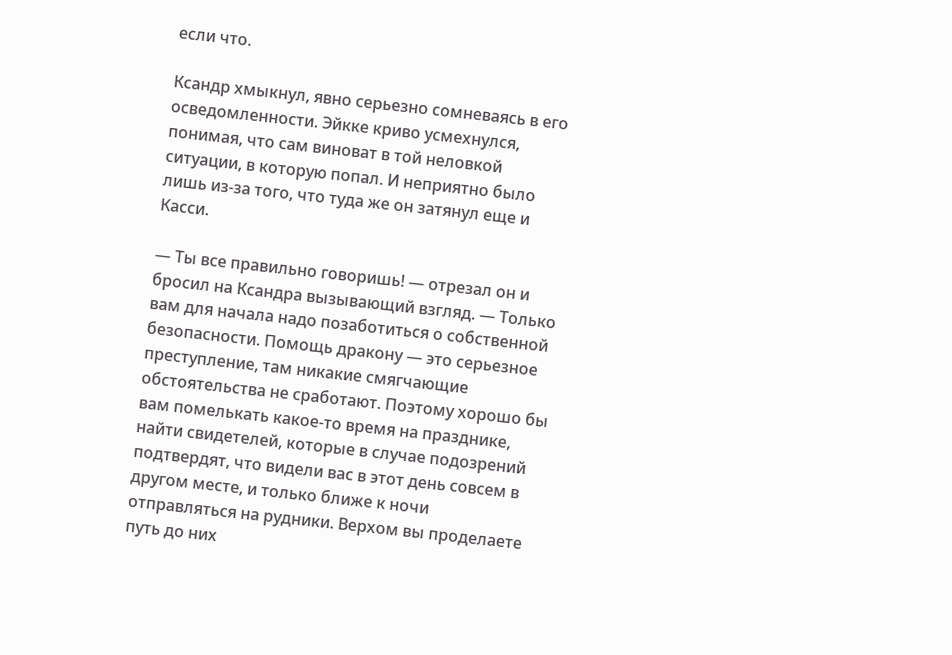если что.

Ксандр хмыкнул, явно серьезно сомневаясь в его осведомленности. Эйкке криво усмехнулся, понимая, что сам виноват в той неловкой ситуации, в которую попал. И неприятно было лишь из-за того, что туда же он затянул еще и Касси.

— Ты все правильно говоришь! — отрезал он и бросил на Ксандра вызывающий взгляд. — Только вам для начала надо позаботиться о собственной безопасности. Помощь дракону — это серьезное преступление, там никакие смягчающие обстоятельства не сработают. Поэтому хорошо бы вам помелькать какое-то время на празднике, найти свидетелей, которые в случае подозрений подтвердят, что видели вас в этот день совсем в другом месте, и только ближе к ночи отправляться на рудники. Верхом вы проделаете путь до них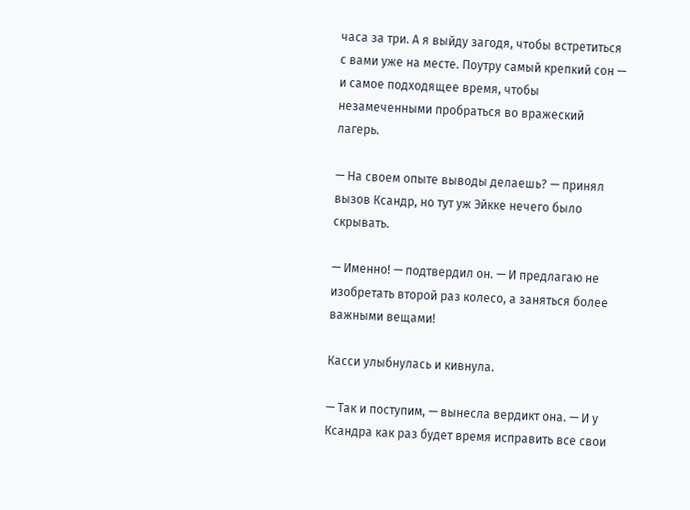часа за три. А я выйду загодя, чтобы встретиться с вами уже на месте. Поутру самый крепкий сон — и самое подходящее время, чтобы незамеченными пробраться во вражеский лагерь.

— На своем опыте выводы делаешь? — принял вызов Ксандр, но тут уж Эйкке нечего было скрывать.

— Именно! — подтвердил он. — И предлагаю не изобретать второй раз колесо, а заняться более важными вещами!

Касси улыбнулась и кивнула.

— Так и поступим, — вынесла вердикт она. — И у Ксандра как раз будет время исправить все свои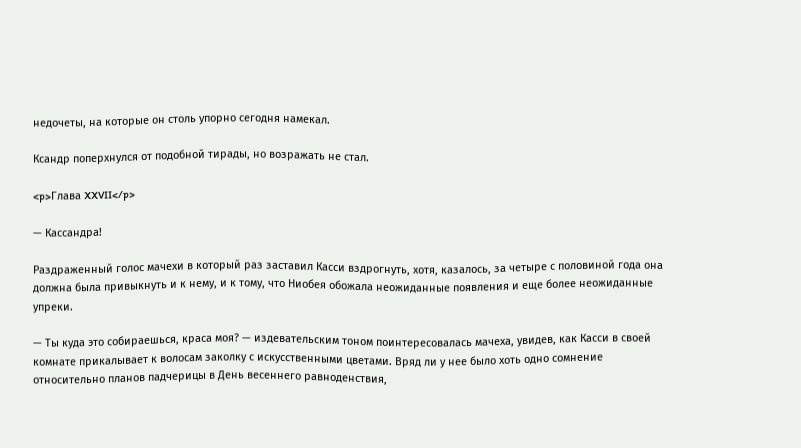недочеты, на которые он столь упорно сегодня намекал.

Ксандр поперхнулся от подобной тирады, но возражать не стал.

<p>Глава XXVII</p>

— Кассандра!

Раздраженный голос мачехи в который раз заставил Касси вздрогнуть, хотя, казалось, за четыре с половиной года она должна была привыкнуть и к нему, и к тому, что Ниобея обожала неожиданные появления и еще более неожиданные упреки.

— Ты куда это собираешься, краса моя? — издевательским тоном поинтересовалась мачеха, увидев, как Касси в своей комнате прикалывает к волосам заколку с искусственными цветами. Вряд ли у нее было хоть одно сомнение относительно планов падчерицы в День весеннего равноденствия,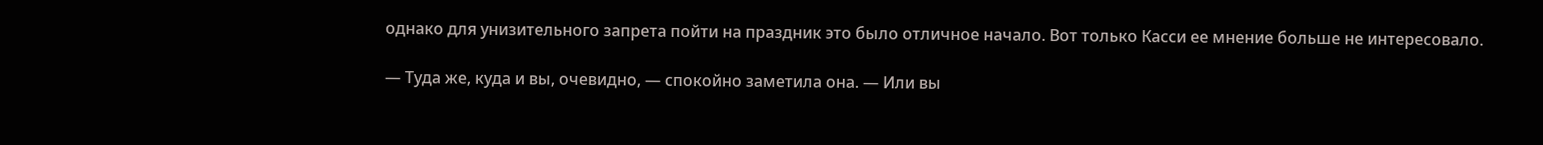однако для унизительного запрета пойти на праздник это было отличное начало. Вот только Касси ее мнение больше не интересовало.

— Туда же, куда и вы, очевидно, — спокойно заметила она. — Или вы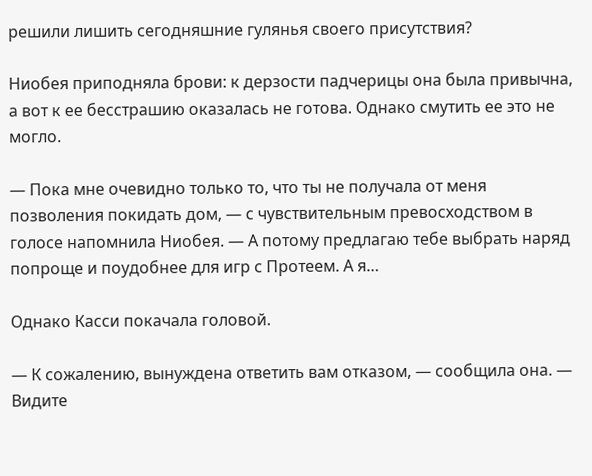решили лишить сегодняшние гулянья своего присутствия?

Ниобея приподняла брови: к дерзости падчерицы она была привычна, а вот к ее бесстрашию оказалась не готова. Однако смутить ее это не могло.

— Пока мне очевидно только то, что ты не получала от меня позволения покидать дом, — с чувствительным превосходством в голосе напомнила Ниобея. — А потому предлагаю тебе выбрать наряд попроще и поудобнее для игр с Протеем. А я…

Однако Касси покачала головой.

— К сожалению, вынуждена ответить вам отказом, — сообщила она. — Видите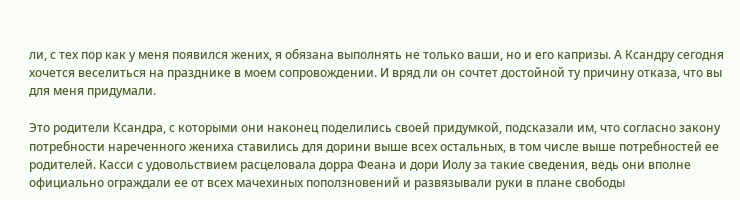ли, с тех пор как у меня появился жених, я обязана выполнять не только ваши, но и его капризы. А Ксандру сегодня хочется веселиться на празднике в моем сопровождении. И вряд ли он сочтет достойной ту причину отказа, что вы для меня придумали.

Это родители Ксандра, с которыми они наконец поделились своей придумкой, подсказали им, что согласно закону потребности нареченного жениха ставились для дорини выше всех остальных, в том числе выше потребностей ее родителей. Касси с удовольствием расцеловала дорра Феана и дори Иолу за такие сведения, ведь они вполне официально ограждали ее от всех мачехиных поползновений и развязывали руки в плане свободы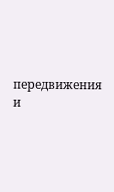передвижения и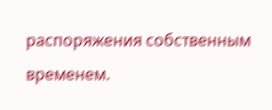распоряжения собственным временем.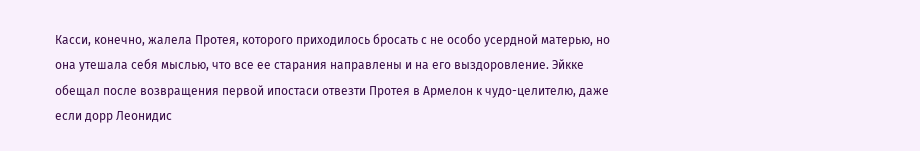Касси, конечно, жалела Протея, которого приходилось бросать с не особо усердной матерью, но она утешала себя мыслью, что все ее старания направлены и на его выздоровление. Эйкке обещал после возвращения первой ипостаси отвезти Протея в Армелон к чудо-целителю, даже если дорр Леонидис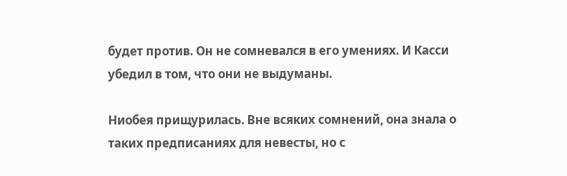будет против. Он не сомневался в его умениях. И Касси убедил в том, что они не выдуманы.

Ниобея прищурилась. Вне всяких сомнений, она знала о таких предписаниях для невесты, но с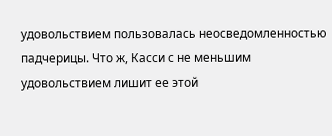удовольствием пользовалась неосведомленностью падчерицы. Что ж, Касси с не меньшим удовольствием лишит ее этой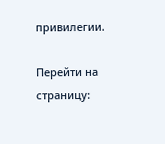привилегии.

Перейти на страницу: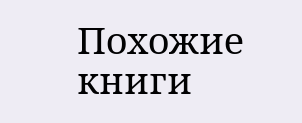Похожие книги